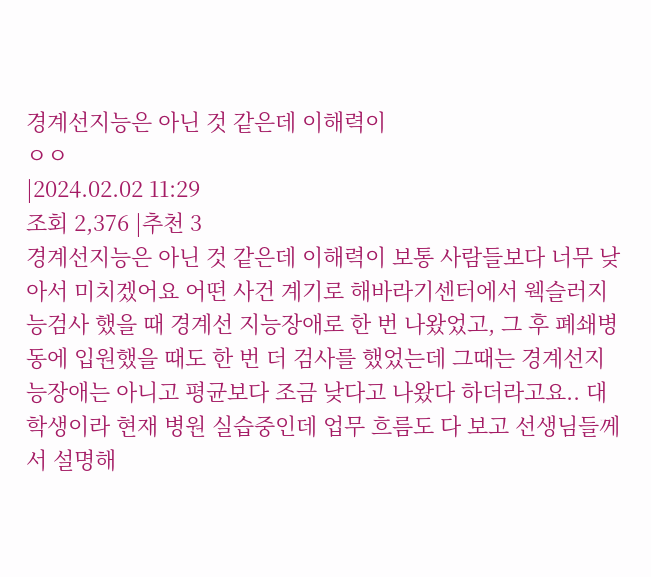경계선지능은 아닌 것 같은데 이해력이
ㅇㅇ
|2024.02.02 11:29
조회 2,376 |추천 3
경계선지능은 아닌 것 같은데 이해력이 보통 사람들보다 너무 낮아서 미치겠어요 어떤 사건 계기로 해바라기센터에서 웩슬러지능검사 했을 때 경계선 지능장애로 한 번 나왔었고, 그 후 폐쇄병동에 입원했을 때도 한 번 더 검사를 했었는데 그때는 경계선지능장애는 아니고 평균보다 조금 낮다고 나왔다 하더라고요.. 대학생이라 현재 병원 실습중인데 업무 흐름도 다 보고 선생님들께서 설명해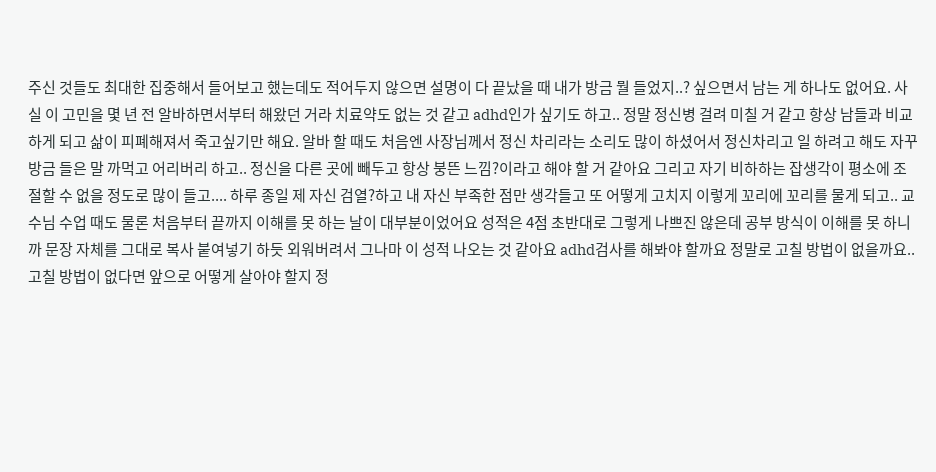주신 것들도 최대한 집중해서 들어보고 했는데도 적어두지 않으면 설명이 다 끝났을 때 내가 방금 뭘 들었지..? 싶으면서 남는 게 하나도 없어요. 사실 이 고민을 몇 년 전 알바하면서부터 해왔던 거라 치료약도 없는 것 같고 adhd인가 싶기도 하고.. 정말 정신병 걸려 미칠 거 같고 항상 남들과 비교하게 되고 삶이 피폐해져서 죽고싶기만 해요. 알바 할 때도 처음엔 사장님께서 정신 차리라는 소리도 많이 하셨어서 정신차리고 일 하려고 해도 자꾸 방금 들은 말 까먹고 어리버리 하고.. 정신을 다른 곳에 빼두고 항상 붕뜬 느낌?이라고 해야 할 거 같아요 그리고 자기 비하하는 잡생각이 평소에 조절할 수 없을 정도로 많이 들고.... 하루 종일 제 자신 검열?하고 내 자신 부족한 점만 생각들고 또 어떻게 고치지 이렇게 꼬리에 꼬리를 물게 되고.. 교수님 수업 때도 물론 처음부터 끝까지 이해를 못 하는 날이 대부분이었어요 성적은 4점 초반대로 그렇게 나쁘진 않은데 공부 방식이 이해를 못 하니까 문장 자체를 그대로 복사 붙여넣기 하듯 외워버려서 그나마 이 성적 나오는 것 같아요 adhd검사를 해봐야 할까요 정말로 고칠 방법이 없을까요.. 고칠 방법이 없다면 앞으로 어떻게 살아야 할지 정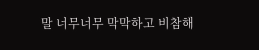말 너무너무 막막하고 비참해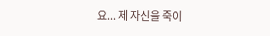요... 제 자신을 죽이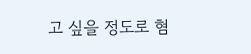고 싶을 정도로 혐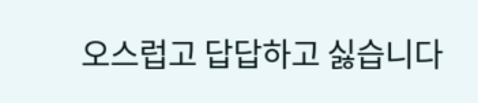오스럽고 답답하고 싫습니다